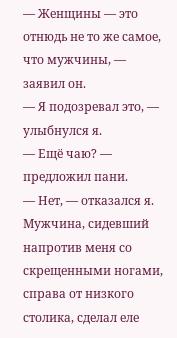— Женщины — это отнюдь не то же самое, что мужчины, — заявил он.
— Я подозревал это, — улыбнулся я.
— Ещё чаю? — предложил пани.
— Нет, — отказался я.
Мужчина, сидевший напротив меня со скрещенными ногами, справа от низкого столика, сделал еле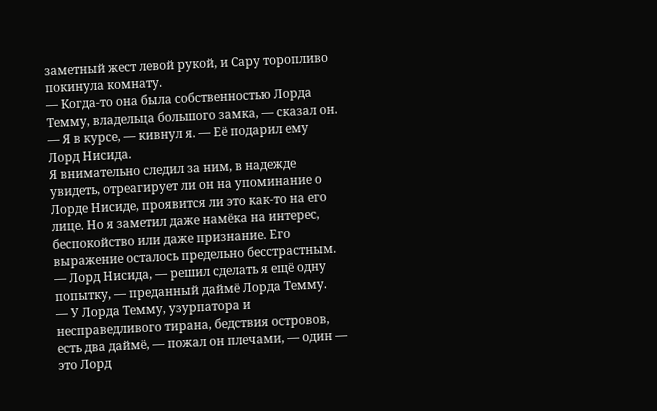заметный жест левой рукой, и Сару торопливо покинула комнату.
— Когда-то она была собственностью Лорда Темму, владельца большого замка, — сказал он.
— Я в курсе, — кивнул я. — Её подарил ему Лорд Нисида.
Я внимательно следил за ним, в надежде увидеть, отреагирует ли он на упоминание о Лорде Нисиде, проявится ли это как-то на его лице. Но я заметил даже намёка на интерес, беспокойство или даже признание. Его выражение осталось предельно бесстрастным.
— Лорд Нисида, — решил сделать я ещё одну попытку, — преданный даймё Лорда Темму.
— У Лорда Темму, узурпатора и несправедливого тирана, бедствия островов, есть два даймё, — пожал он плечами, — один — это Лорд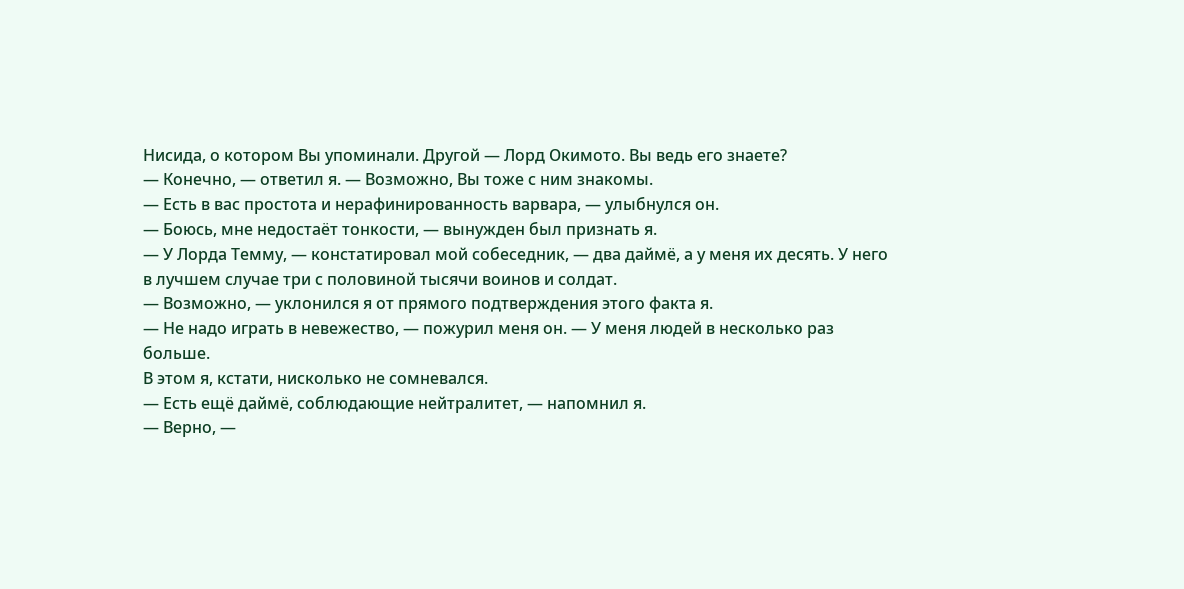Нисида, о котором Вы упоминали. Другой — Лорд Окимото. Вы ведь его знаете?
— Конечно, — ответил я. — Возможно, Вы тоже с ним знакомы.
— Есть в вас простота и нерафинированность варвара, — улыбнулся он.
— Боюсь, мне недостаёт тонкости, — вынужден был признать я.
— У Лорда Темму, — констатировал мой собеседник, — два даймё, а у меня их десять. У него в лучшем случае три с половиной тысячи воинов и солдат.
— Возможно, — уклонился я от прямого подтверждения этого факта я.
— Не надо играть в невежество, — пожурил меня он. — У меня людей в несколько раз больше.
В этом я, кстати, нисколько не сомневался.
— Есть ещё даймё, соблюдающие нейтралитет, — напомнил я.
— Верно, —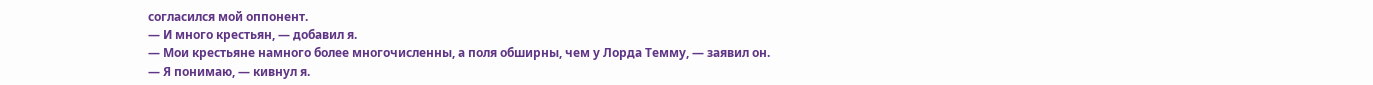согласился мой оппонент.
— И много крестьян, — добавил я.
— Мои крестьяне намного более многочисленны, а поля обширны, чем у Лорда Темму, — заявил он.
— Я понимаю, — кивнул я.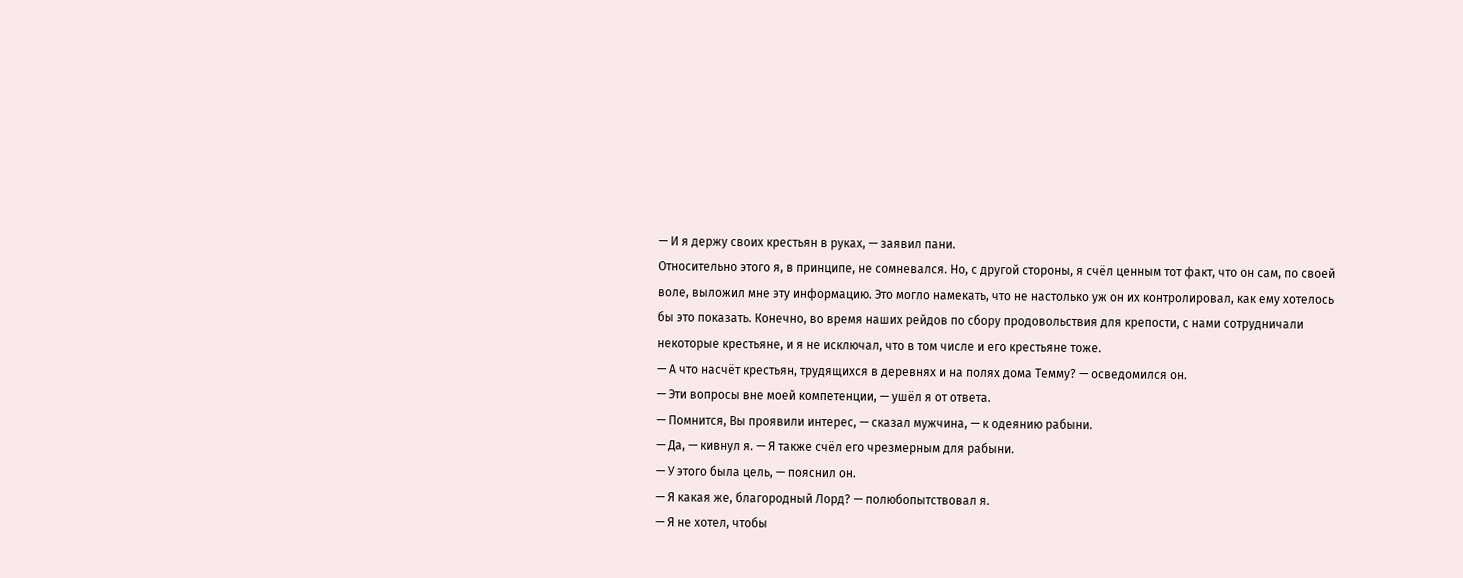— И я держу своих крестьян в руках, — заявил пани.
Относительно этого я, в принципе, не сомневался. Но, с другой стороны, я счёл ценным тот факт, что он сам, по своей воле, выложил мне эту информацию. Это могло намекать, что не настолько уж он их контролировал, как ему хотелось бы это показать. Конечно, во время наших рейдов по сбору продовольствия для крепости, с нами сотрудничали некоторые крестьяне, и я не исключал, что в том числе и его крестьяне тоже.
— А что насчёт крестьян, трудящихся в деревнях и на полях дома Темму? — осведомился он.
— Эти вопросы вне моей компетенции, — ушёл я от ответа.
— Помнится, Вы проявили интерес, — сказал мужчина, — к одеянию рабыни.
— Да, — кивнул я. — Я также счёл его чрезмерным для рабыни.
— У этого была цель, — пояснил он.
— Я какая же, благородный Лорд? — полюбопытствовал я.
— Я не хотел, чтобы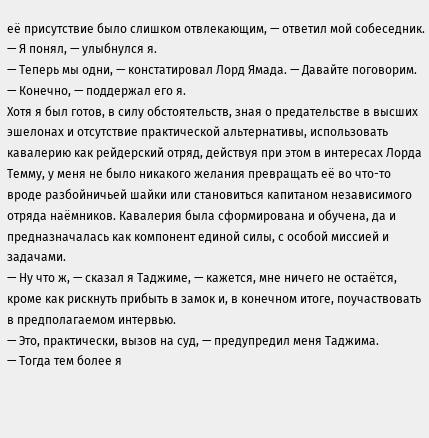её присутствие было слишком отвлекающим, — ответил мой собеседник.
— Я понял, — улыбнулся я.
— Теперь мы одни, — констатировал Лорд Ямада. — Давайте поговорим.
— Конечно, — поддержал его я.
Хотя я был готов, в силу обстоятельств, зная о предательстве в высших эшелонах и отсутствие практической альтернативы, использовать кавалерию как рейдерский отряд, действуя при этом в интересах Лорда Темму, у меня не было никакого желания превращать её во что-то вроде разбойничьей шайки или становиться капитаном независимого отряда наёмников. Кавалерия была сформирована и обучена, да и предназначалась как компонент единой силы, с особой миссией и задачами.
— Ну что ж, — сказал я Таджиме, — кажется, мне ничего не остаётся, кроме как рискнуть прибыть в замок и, в конечном итоге, поучаствовать в предполагаемом интервью.
— Это, практически, вызов на суд, — предупредил меня Таджима.
— Тогда тем более я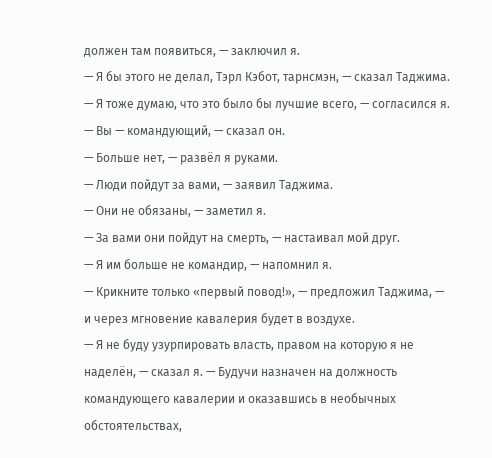должен там появиться, — заключил я.
— Я бы этого не делал, Тэрл Кэбот, тарнсмэн, — сказал Таджима.
— Я тоже думаю, что это было бы лучшие всего, — согласился я.
— Вы — командующий, — сказал он.
— Больше нет, — развёл я руками.
— Люди пойдут за вами, — заявил Таджима.
— Они не обязаны, — заметил я.
— За вами они пойдут на смерть, — настаивал мой друг.
— Я им больше не командир, — напомнил я.
— Крикните только «первый повод!», — предложил Таджима, — и через мгновение кавалерия будет в воздухе.
— Я не буду узурпировать власть, правом на которую я не наделён, — сказал я. — Будучи назначен на должность командующего кавалерии и оказавшись в необычных обстоятельствах,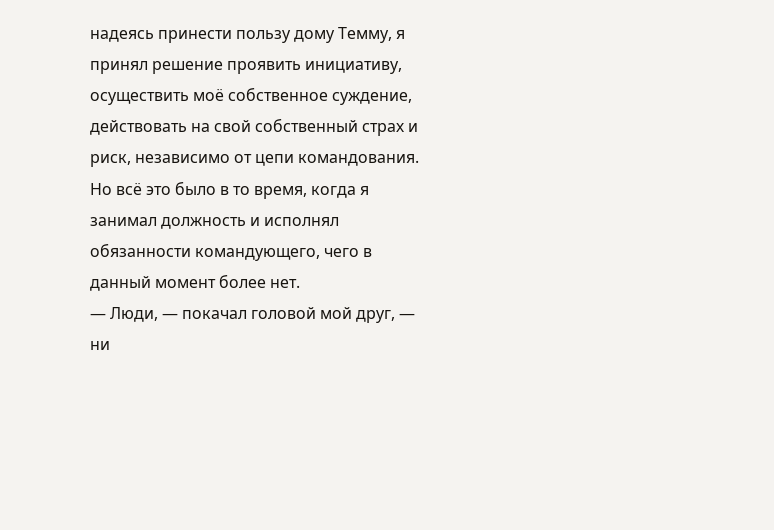надеясь принести пользу дому Темму, я принял решение проявить инициативу, осуществить моё собственное суждение, действовать на свой собственный страх и риск, независимо от цепи командования. Но всё это было в то время, когда я занимал должность и исполнял обязанности командующего, чего в данный момент более нет.
— Люди, — покачал головой мой друг, — ни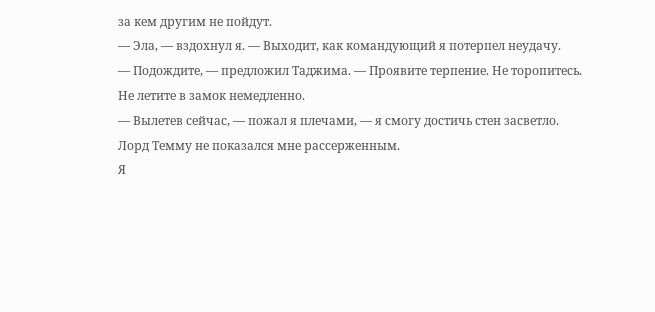за кем другим не пойдут.
— Эла, — вздохнул я. — Выходит, как командующий я потерпел неудачу.
— Подождите, — предложил Таджима. — Проявите терпение. Не торопитесь. Не летите в замок немедленно.
— Вылетев сейчас, — пожал я плечами, — я смогу достичь стен засветло.
Лорд Темму не показался мне рассерженным.
Я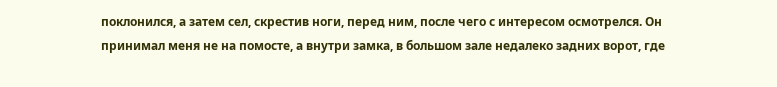поклонился, а затем сел, скрестив ноги, перед ним, после чего с интересом осмотрелся. Он принимал меня не на помосте, а внутри замка, в большом зале недалеко задних ворот, где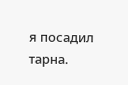я посадил тарна.